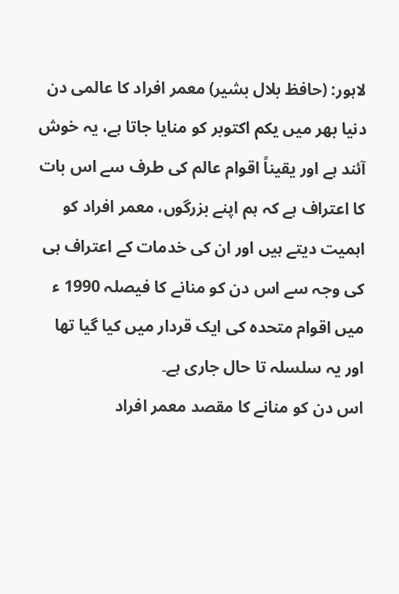لاہور: (حافظ بلال بشیر) معمر افراد کا عالمی دن دنیا بھر میں یکم اکتوبر کو منایا جاتا ہے، یہ خوش آئند ہے اور یقیناً اقوام عالم کی طرف سے اس بات کا اعتراف ہے کہ ہم اپنے بزرگوں، معمر افراد کو اہمیت دیتے ہیں اور ان کی خدمات کے اعتراف ہی کی وجہ سے اس دن کو منانے کا فیصلہ 1990 ء میں اقوام متحدہ کی ایک قردار میں کیا گیا تھا اور یہ سلسلہ تا حال جاری ہے۔
اس دن کو منانے کا مقصد معمر افراد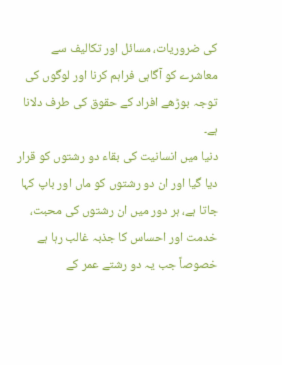کی ضروریات، مسائل اور تکالیف سے معاشرے کو آگاہی فراہم کرنا اور لوگوں کی توجہ بوڑھے افراد کے حقوق کی طرف دلانا ہے۔
دنیا میں انسانیت کی بقاء دو رشتوں کو قرار دیا گیا اور ان دو رشتوں کو ماں اور باپ کہا جاتا ہے، ہر دور میں ان رشتوں کی محبت، خدمت اور احساس کا جذبہ غالب رہا ہے خصوصاً جب یہ دو رشتے عمر کے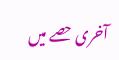آخری حصے میں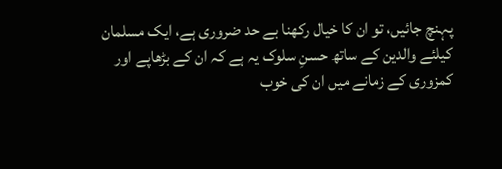پہنچ جائیں، تو ان کا خیال رکھنا بے حد ضروری ہے، ایک مسلمان کیلئے والدین کے ساتھ حسنِ سلوک یہ ہے کہ ان کے بڑھاپے اور کمزوری کے زمانے میں ان کی خوب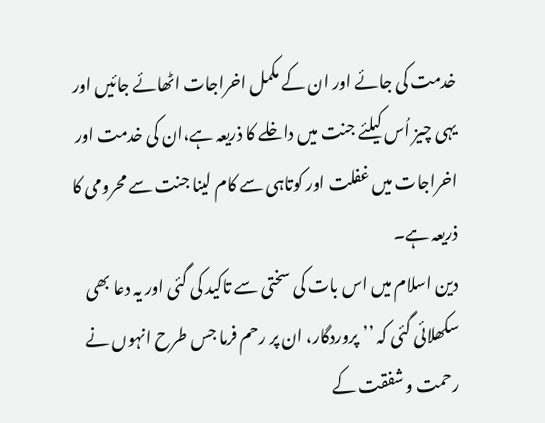خدمت کی جائے اور ان کے مکمل اخراجات اٹھائے جائیں اور یہی چیز اُس کیلئے جنت میں داخلے کا ذریعہ ہے،ان کی خدمت اور اخراجات میں غفلت اور کوتاہی سے کام لینا جنت سے محرومی کا ذریعہ ہے۔
دین اسلام میں اس بات کی سختی سے تاکید کی گئی اور یہ دعا بھی سکھلائی گئی کہ ’’پروردگار، ان پر رحم فرما جس طرح انہوں نے رحمت و شفقت کے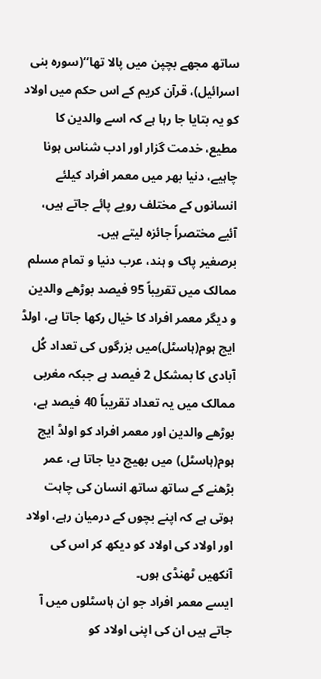ساتھ مجھے بچپن میں پالا تھا‘‘(سورہ بنی اسرائیل)، قرآن کریم کے اس حکم میں اولاد کو یہ بتایا جا رہا ہے کہ اسے والدین کا مطیع، خدمت گزار اور ادب شناس ہونا چاہیے، دنیا بھر میں معمر افراد کیلئے انسانوں کے مختلف رویے پائے جاتے ہیں، آئیے مختصراً جائزہ لیتے ہیں۔
برصغیر پاک و ہند، عرب دنیا و تمام مسلم ممالک میں تقریباً 95 فیصد بوڑھے والدین و دیگر معمر افراد کا خیال رکھا جاتا ہے، اولڈ ایج ہوم(ہاسٹل)میں بزرگوں کی تعداد کُل آبادی کا بمشکل 2 فیصد ہے جبکہ مغربی ممالک میں یہ تعداد تقریباً 40 فیصد ہے، بوڑھے والدین اور معمر افراد کو اولڈ ایج ہوم(ہاسٹل) میں بھیج دیا جاتا ہے، عمر بڑھنے کے ساتھ ساتھ انسان کی چاہت ہوتی ہے کہ اپنے بچوں کے درمیان رہے، اولاد اور اولاد کی اولاد کو دیکھ کر اس کی آنکھیں ٹھنڈی ہوں۔
ایسے معمر افراد جو ان ہاسٹلوں میں آ جاتے ہیں ان کی اپنی اولاد کو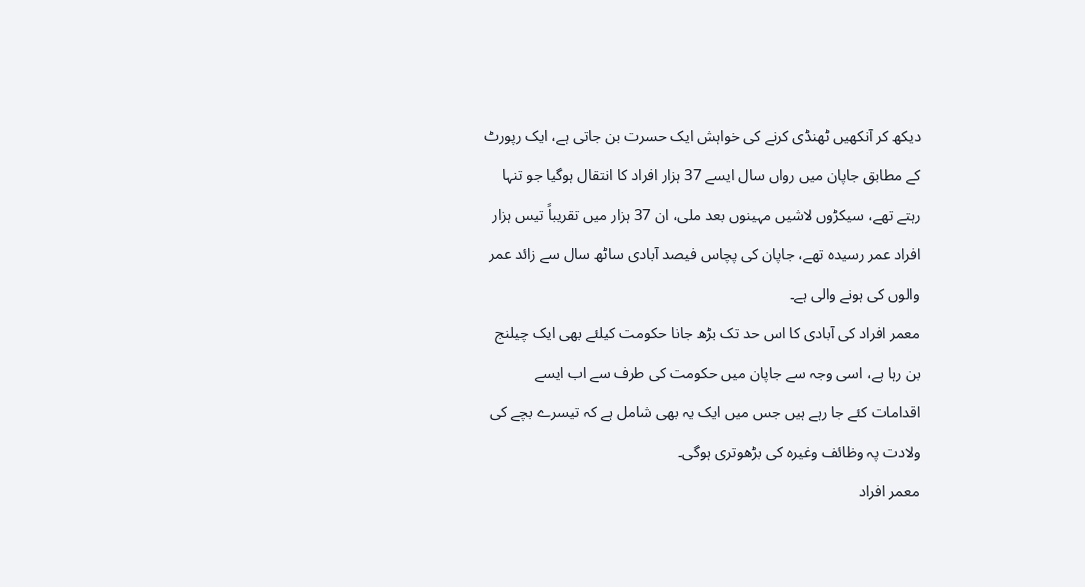دیکھ کر آنکھیں ٹھنڈی کرنے کی خواہش ایک حسرت بن جاتی ہے، ایک رپورٹ کے مطابق جاپان میں رواں سال ایسے 37 ہزار افراد کا انتقال ہوگیا جو تنہا رہتے تھے، سیکڑوں لاشیں مہینوں بعد ملی، ان 37 ہزار میں تقریباً تیس ہزار افراد عمر رسیدہ تھے، جاپان کی پچاس فیصد آبادی ساٹھ سال سے زائد عمر والوں کی ہونے والی ہے۔
معمر افراد کی آبادی کا اس حد تک بڑھ جانا حکومت کیلئے بھی ایک چیلنج بن رہا ہے، اسی وجہ سے جاپان میں حکومت کی طرف سے اب ایسے اقدامات کئے جا رہے ہیں جس میں ایک یہ بھی شامل ہے کہ تیسرے بچے کی ولادت پہ وظائف وغیرہ کی بڑھوتری ہوگی۔
معمر افراد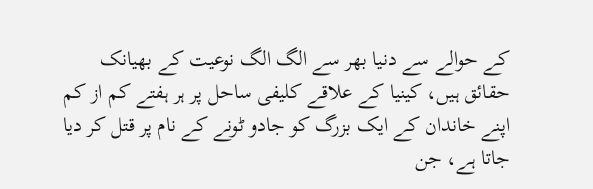کے حوالے سے دنیا بھر سے الگ الگ نوعیت کے بھیانک حقائق ہیں، کینیا کے علاقے کلیفی ساحل پر ہر ہفتے کم از کم اپنے خاندان کے ایک بزرگ کو جادو ٹونے کے نام پر قتل کر دیا جاتا ہے، جن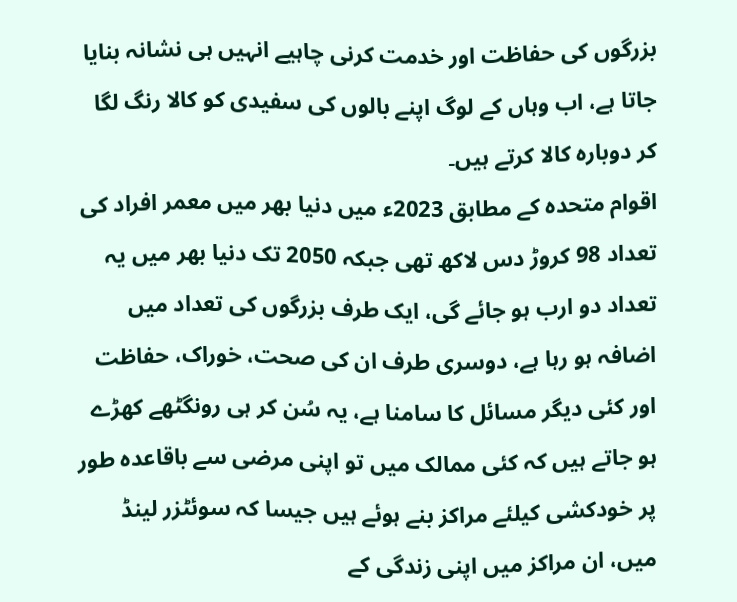بزرگوں کی حفاظت اور خدمت کرنی چاہیے انہیں ہی نشانہ بنایا جاتا ہے، اب وہاں کے لوگ اپنے بالوں کی سفیدی کو کالا رنگ لگا کر دوبارہ کالا کرتے ہیں۔
اقوام متحدہ کے مطابق 2023ء میں دنیا بھر میں معمر افراد کی تعداد 98 کروڑ دس لاکھ تھی جبکہ 2050 تک دنیا بھر میں یہ تعداد دو ارب ہو جائے گی، ایک طرف بزرگوں کی تعداد میں اضافہ ہو رہا ہے، دوسری طرف ان کی صحت، خوراک، حفاظت اور کئی دیگر مسائل کا سامنا ہے، یہ سُن کر ہی رونگٹھے کھڑے ہو جاتے ہیں کہ کئی ممالک میں تو اپنی مرضی سے باقاعدہ طور پر خودکشی کیلئے مراکز بنے ہوئے ہیں جیسا کہ سوئٹزر لینڈ میں، ان مراکز میں اپنی زندگی کے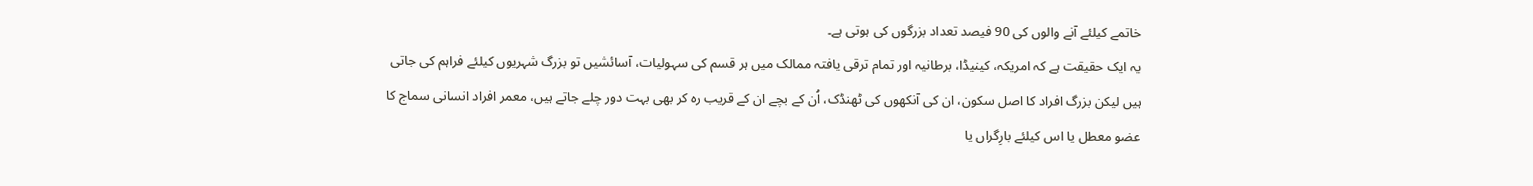خاتمے کیلئے آنے والوں کی 90 فیصد تعداد بزرگوں کی ہوتی ہے۔
یہ ایک حقیقت ہے کہ امریکہ، کینیڈا، برطانیہ اور تمام ترقی یافتہ ممالک میں ہر قسم کی سہولیات، آسائشیں تو بزرگ شہریوں کیلئے فراہم کی جاتی ہیں لیکن بزرگ افراد کا اصل سکون، ان کی آنکھوں کی ٹھنڈک، اُن کے بچے ان کے قریب رہ کر بھی بہت دور چلے جاتے ہیں، معمر افراد انسانی سماج کا عضو معطل یا اس کیلئے بارِگراں یا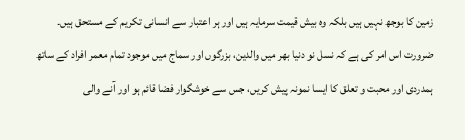زمین کا بوجھ نہیں ہیں بلکہ وہ بیش قیمت سرمایہ ہیں اور ہر اعتبار سے انسانی تکریم کے مستحق ہیں۔
ضرورت اس امر کی ہے کہ نسل نو دنیا بھر میں والدین، بزرگوں اور سماج میں موجود تمام معمر افراد کے ساتھ ہمدردی اور محبت و تعلق کا ایسا نمونہ پیش کریں، جس سے خوشگوار فضا قائم ہو اور آنے والی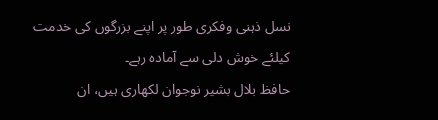نسل ذہنی وفکری طور پر اپنے بزرگوں کی خدمت کیلئے خوش دلی سے آمادہ رہے۔
حافظ بلال بشیر نوجوان لکھاری ہیں، ان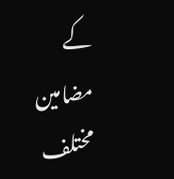کے مضامین مختلف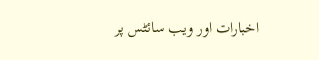اخبارات اور ویب سائٹس پر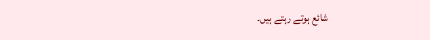شائع ہوتے رہتے ہیں۔